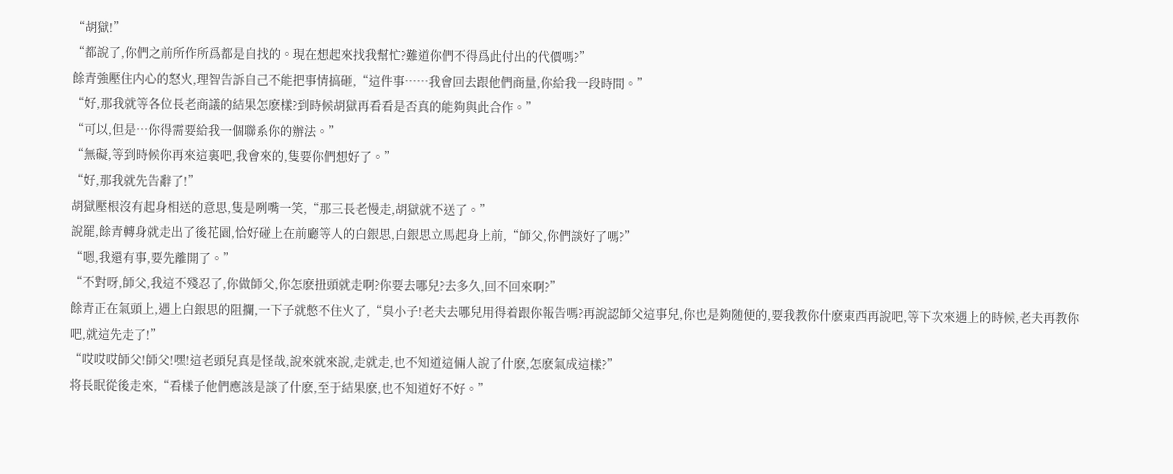“胡獄!”
“都說了,你們之前所作所爲都是自找的。現在想起來找我幫忙?難道你們不得爲此付出的代價嗎?”
餘青強壓住内心的怒火,理智告訴自己不能把事情搞砸,“這件事……我會回去跟他們商量,你給我一段時間。”
“好,那我就等各位長老商議的結果怎麽樣?到時候胡獄再看看是否真的能夠與此合作。”
“可以,但是…你得需要給我一個聯系你的辦法。”
“無礙,等到時候你再來這裏吧,我會來的,隻要你們想好了。”
“好,那我就先告辭了!”
胡獄壓根沒有起身相送的意思,隻是咧嘴一笑,“那三長老慢走,胡獄就不送了。”
說罷,餘青轉身就走出了後花園,恰好碰上在前廳等人的白銀思,白銀思立馬起身上前,“師父,你們談好了嗎?”
“嗯,我還有事,要先離開了。”
“不對呀,師父,我這不殘忍了,你做師父,你怎麽扭頭就走啊?你要去哪兒?去多久,回不回來啊?”
餘青正在氣頭上,遇上白銀思的阻攔,一下子就憋不住火了,“臭小子!老夫去哪兒用得着跟你報告嗎?再說認師父這事兒,你也是夠随便的,要我教你什麽東西再說吧,等下次來遇上的時候,老夫再教你吧,就這先走了!”
“哎哎哎師父!師父!嘿!這老頭兒真是怪哉,說來就來說,走就走,也不知道這倆人說了什麽,怎麽氣成這樣?”
将長眠從後走來,“看樣子他們應該是談了什麽,至于結果麽,也不知道好不好。”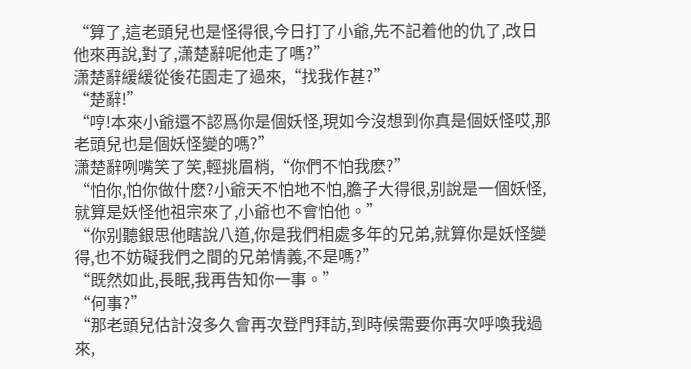“算了,這老頭兒也是怪得很,今日打了小爺,先不記着他的仇了,改日他來再說,對了,潇楚辭呢他走了嗎?”
潇楚辭緩緩從後花園走了過來,“找我作甚?”
“楚辭!”
“哼!本來小爺還不認爲你是個妖怪,現如今沒想到你真是個妖怪哎,那老頭兒也是個妖怪變的嗎?”
潇楚辭咧嘴笑了笑,輕挑眉梢,“你們不怕我麽?”
“怕你,怕你做什麽?小爺天不怕地不怕,膽子大得很,别說是一個妖怪,就算是妖怪他祖宗來了,小爺也不會怕他。”
“你别聽銀思他瞎說八道,你是我們相處多年的兄弟,就算你是妖怪變得,也不妨礙我們之間的兄弟情義,不是嗎?”
“既然如此,長眠,我再告知你一事。”
“何事?”
“那老頭兒估計沒多久會再次登門拜訪,到時候需要你再次呼喚我過來,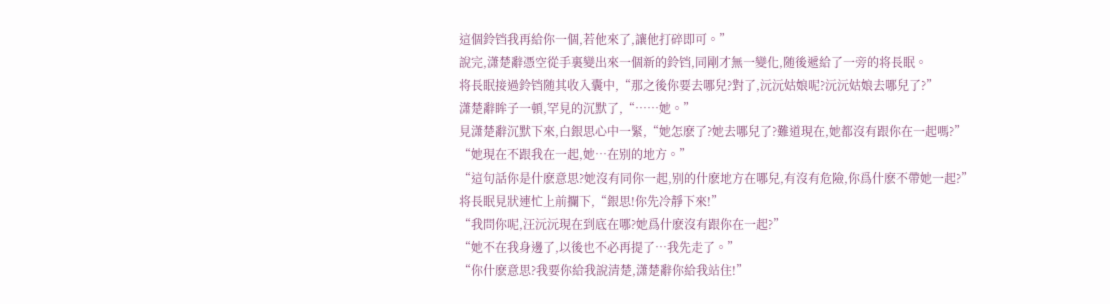這個鈴铛我再給你一個,若他來了,讓他打碎即可。”
說完,潇楚辭憑空從手裏變出來一個新的鈴铛,同剛才無一變化,随後遞給了一旁的将長眠。
将長眠接過鈴铛随其收入囊中,“那之後你要去哪兒?對了,沅沅姑娘呢?沅沅姑娘去哪兒了?”
潇楚辭眸子一頓,罕見的沉默了,“……她。”
見潇楚辭沉默下來,白銀思心中一緊,“她怎麽了?她去哪兒了?難道現在,她都沒有跟你在一起嗎?”
“她現在不跟我在一起,她…在别的地方。”
“這句話你是什麽意思?她沒有同你一起,别的什麽地方在哪兒,有沒有危險,你爲什麽不帶她一起?”
将長眠見狀連忙上前攔下,“銀思!你先冷靜下來!”
“我問你呢,汪沅沅現在到底在哪?她爲什麽沒有跟你在一起?”
“她不在我身邊了,以後也不必再提了…我先走了。”
“你什麽意思?我要你給我說清楚,潇楚辭你給我站住!”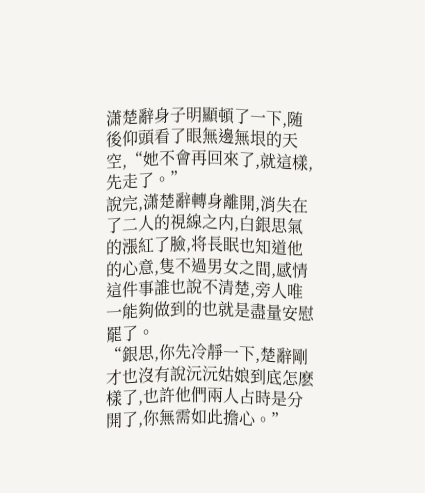潇楚辭身子明顯頓了一下,随後仰頭看了眼無邊無垠的天空,“她不會再回來了,就這樣,先走了。”
說完,潇楚辭轉身離開,消失在了二人的視線之内,白銀思氣的漲紅了臉,将長眠也知道他的心意,隻不過男女之間,感情這件事誰也說不清楚,旁人唯一能夠做到的也就是盡量安慰罷了。
“銀思,你先冷靜一下,楚辭剛才也沒有說沅沅姑娘到底怎麽樣了,也許他們兩人占時是分開了,你無需如此擔心。”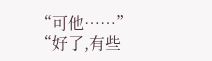“可他……”
“好了,有些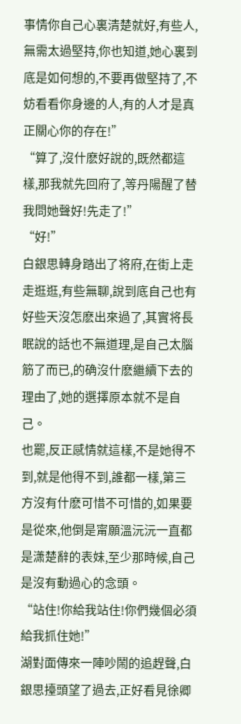事情你自己心裏清楚就好,有些人,無需太過堅持,你也知道,她心裏到底是如何想的,不要再做堅持了,不妨看看你身邊的人,有的人才是真正關心你的存在!”
“算了,沒什麽好說的,既然都這樣,那我就先回府了,等丹陽醒了替我問她聲好!先走了!”
“好!”
白銀思轉身踏出了将府,在街上走走逛逛,有些無聊,說到底自己也有好些天沒怎麽出來過了,其實将長眠說的話也不無道理,是自己太腦筋了而已,的确沒什麽繼續下去的理由了,她的選擇原本就不是自己。
也罷,反正感情就這樣,不是她得不到,就是他得不到,誰都一樣,第三方沒有什麽可惜不可惜的,如果要是從來,他倒是甯願溫沅沅一直都是潇楚辭的表妹,至少那時候,自己是沒有動過心的念頭。
“站住!你給我站住!你們幾個必須給我抓住她!”
湖對面傳來一陣吵鬧的追趕聲,白銀思擡頭望了過去,正好看見徐卿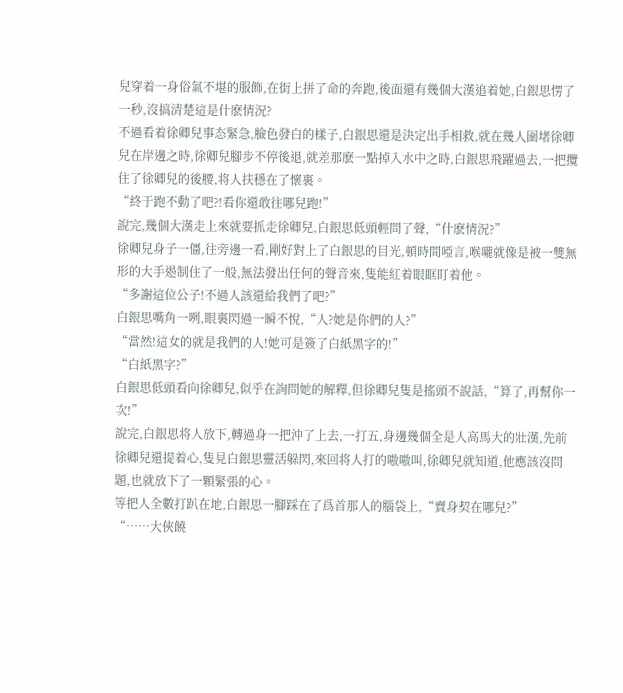兒穿着一身俗氣不堪的服飾,在街上拼了命的奔跑,後面還有幾個大漢追着她,白銀思愣了一秒,沒搞清楚這是什麽情況?
不過看着徐卿兒事态緊急,臉色發白的樣子,白銀思還是決定出手相救,就在幾人圍堵徐卿兒在岸邊之時,徐卿兒腳步不停後退,就差那麽一點掉入水中之時,白銀思飛躍過去,一把攬住了徐卿兒的後腰,将人扶穩在了懷裏。
“終于跑不動了吧?!看你還敢往哪兒跑!”
說完,幾個大漢走上來就要抓走徐卿兒,白銀思低頭輕問了聲,“什麽情況?”
徐卿兒身子一僵,往旁邊一看,剛好對上了白銀思的目光,頓時間啞言,喉嚨就像是被一雙無形的大手遏制住了一般,無法發出任何的聲音來,隻能紅着眼眶盯着他。
“多謝這位公子!不過人該還給我們了吧?”
白銀思嘴角一咧,眼裏閃過一瞬不悅,“人?她是你們的人?”
“當然!這女的就是我們的人!她可是簽了白紙黑字的!”
“白紙黑字?”
白銀思低頭看向徐卿兒,似乎在詢問她的解釋,但徐卿兒隻是搖頭不說話,“算了,再幫你一次!”
說完,白銀思将人放下,轉過身一把沖了上去,一打五,身邊幾個全是人高馬大的壯漢,先前徐卿兒還提着心,隻見白銀思靈活躲閃,來回将人打的嗷嗷叫,徐卿兒就知道,他應該沒問題,也就放下了一顆緊張的心。
等把人全數打趴在地,白銀思一腳踩在了爲首那人的腦袋上,“賣身契在哪兒?”
“……大俠饒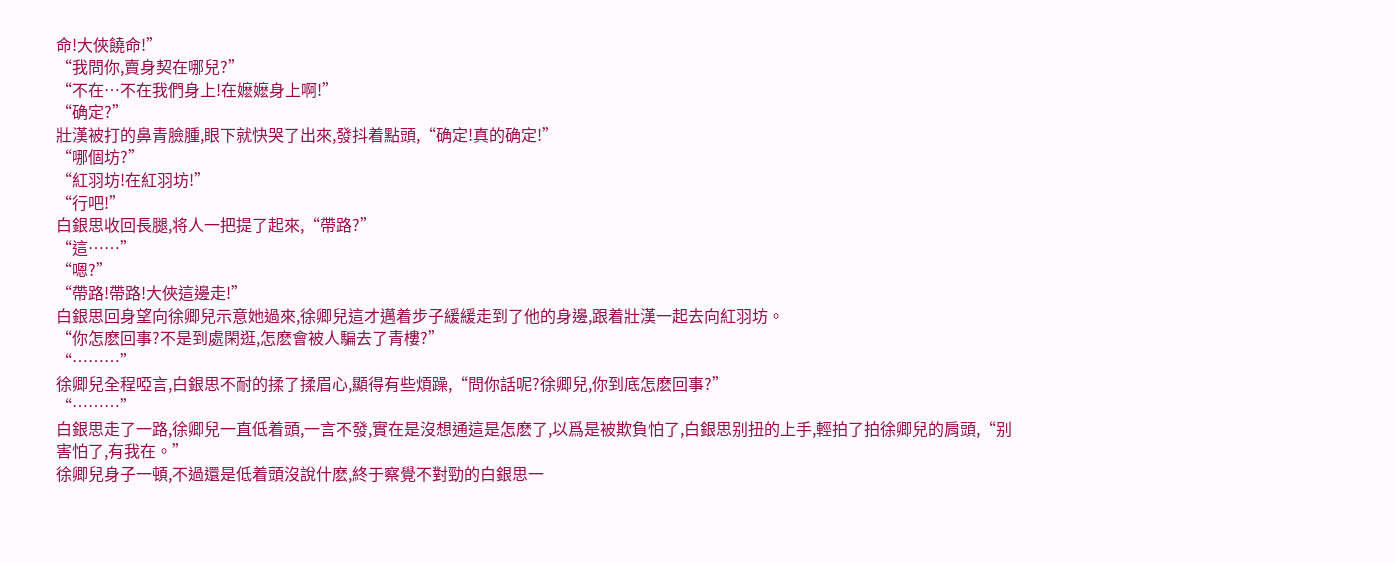命!大俠饒命!”
“我問你,賣身契在哪兒?”
“不在…不在我們身上!在嬷嬷身上啊!”
“确定?”
壯漢被打的鼻青臉腫,眼下就快哭了出來,發抖着點頭,“确定!真的确定!”
“哪個坊?”
“紅羽坊!在紅羽坊!”
“行吧!”
白銀思收回長腿,将人一把提了起來,“帶路?”
“這……”
“嗯?”
“帶路!帶路!大俠這邊走!”
白銀思回身望向徐卿兒示意她過來,徐卿兒這才邁着步子緩緩走到了他的身邊,跟着壯漢一起去向紅羽坊。
“你怎麽回事?不是到處閑逛,怎麽會被人騙去了青樓?”
“………”
徐卿兒全程啞言,白銀思不耐的揉了揉眉心,顯得有些煩躁,“問你話呢?徐卿兒,你到底怎麽回事?”
“………”
白銀思走了一路,徐卿兒一直低着頭,一言不發,實在是沒想通這是怎麽了,以爲是被欺負怕了,白銀思别扭的上手,輕拍了拍徐卿兒的肩頭,“别害怕了,有我在。”
徐卿兒身子一頓,不過還是低着頭沒說什麽,終于察覺不對勁的白銀思一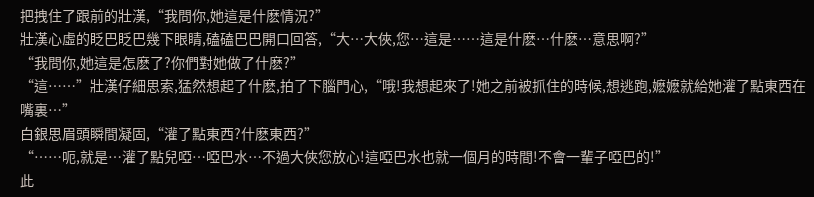把拽住了跟前的壯漢,“我問你,她這是什麽情況?”
壯漢心虛的眨巴眨巴幾下眼睛,磕磕巴巴開口回答,“大…大俠,您…這是……這是什麽…什麽…意思啊?”
“我問你,她這是怎麽了?你們對她做了什麽?”
“這……”壯漢仔細思索,猛然想起了什麽,拍了下腦門心,“哦!我想起來了!她之前被抓住的時候,想逃跑,嬷嬷就給她灌了點東西在嘴裏…”
白銀思眉頭瞬間凝固,“灌了點東西?什麽東西?”
“……呃,就是…灌了點兒啞…啞巴水…不過大俠您放心!這啞巴水也就一個月的時間!不會一輩子啞巴的!”
此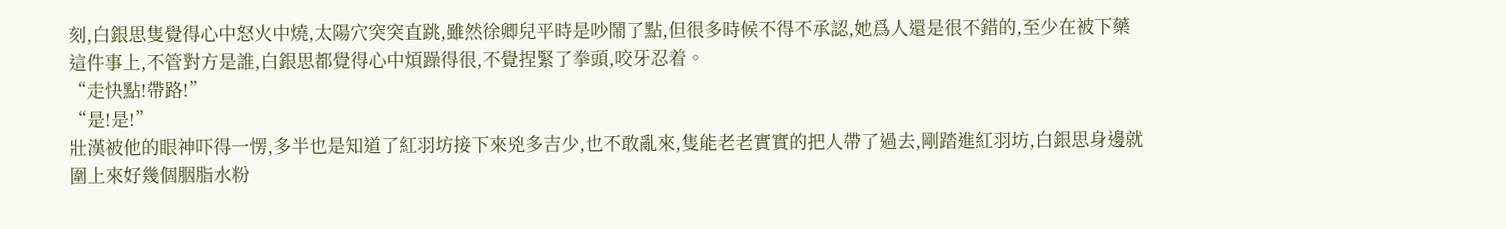刻,白銀思隻覺得心中怒火中燒,太陽穴突突直跳,雖然徐卿兒平時是吵鬧了點,但很多時候不得不承認,她爲人還是很不錯的,至少在被下藥這件事上,不管對方是誰,白銀思都覺得心中煩躁得很,不覺捏緊了拳頭,咬牙忍着。
“走快點!帶路!”
“是!是!”
壯漢被他的眼神吓得一愣,多半也是知道了紅羽坊接下來兇多吉少,也不敢亂來,隻能老老實實的把人帶了過去,剛踏進紅羽坊,白銀思身邊就圍上來好幾個胭脂水粉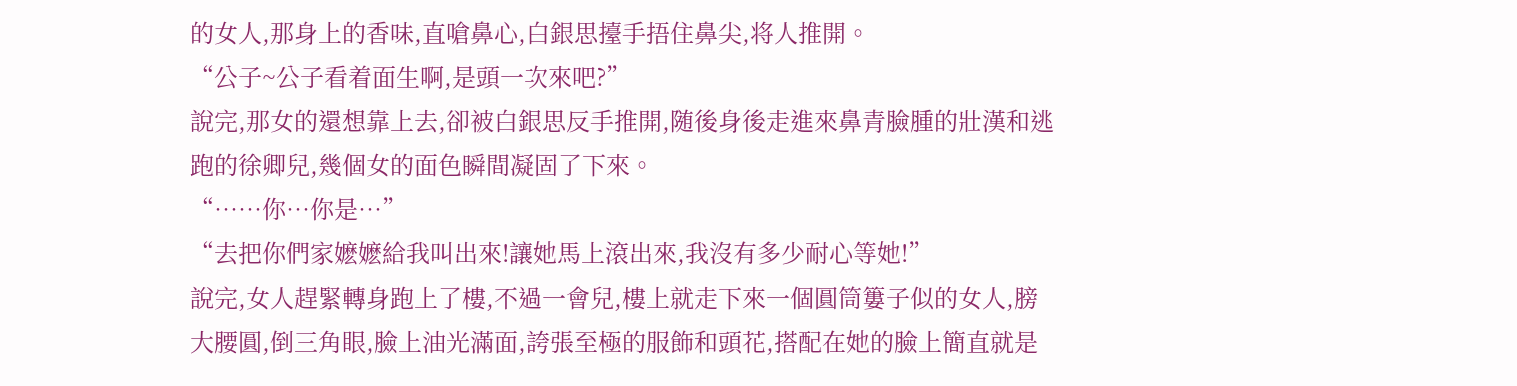的女人,那身上的香味,直嗆鼻心,白銀思擡手捂住鼻尖,将人推開。
“公子~公子看着面生啊,是頭一次來吧?”
說完,那女的還想靠上去,卻被白銀思反手推開,随後身後走進來鼻青臉腫的壯漢和逃跑的徐卿兒,幾個女的面色瞬間凝固了下來。
“……你…你是…”
“去把你們家嬷嬷給我叫出來!讓她馬上滾出來,我沒有多少耐心等她!”
說完,女人趕緊轉身跑上了樓,不過一會兒,樓上就走下來一個圓筒簍子似的女人,膀大腰圓,倒三角眼,臉上油光滿面,誇張至極的服飾和頭花,搭配在她的臉上簡直就是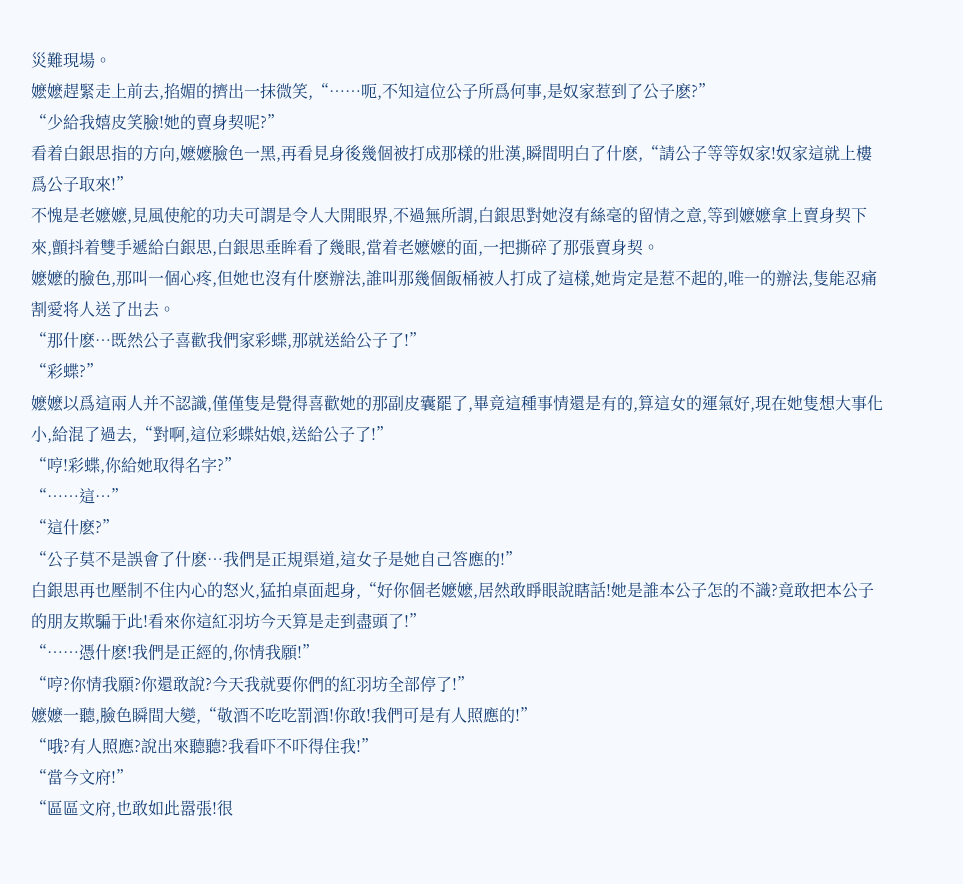災難現場。
嬷嬷趕緊走上前去,掐媚的擠出一抹微笑,“……呃,不知這位公子所爲何事,是奴家惹到了公子麽?”
“少給我嬉皮笑臉!她的賣身契呢?”
看着白銀思指的方向,嬷嬷臉色一黑,再看見身後幾個被打成那樣的壯漢,瞬間明白了什麽,“請公子等等奴家!奴家這就上樓爲公子取來!”
不愧是老嬷嬷,見風使舵的功夫可謂是令人大開眼界,不過無所謂,白銀思對她沒有絲毫的留情之意,等到嬷嬷拿上賣身契下來,顫抖着雙手遞給白銀思,白銀思垂眸看了幾眼,當着老嬷嬷的面,一把撕碎了那張賣身契。
嬷嬷的臉色,那叫一個心疼,但她也沒有什麽辦法,誰叫那幾個飯桶被人打成了這樣,她肯定是惹不起的,唯一的辦法,隻能忍痛割愛将人送了出去。
“那什麽…既然公子喜歡我們家彩蝶,那就送給公子了!”
“彩蝶?”
嬷嬷以爲這兩人并不認識,僅僅隻是覺得喜歡她的那副皮囊罷了,畢竟這種事情還是有的,算這女的運氣好,現在她隻想大事化小,給混了過去,“對啊,這位彩蝶姑娘,送給公子了!”
“哼!彩蝶,你給她取得名字?”
“……這…”
“這什麽?”
“公子莫不是誤會了什麽…我們是正規渠道,這女子是她自己答應的!”
白銀思再也壓制不住内心的怒火,猛拍桌面起身,“好你個老嬷嬷,居然敢睜眼說瞎話!她是誰本公子怎的不識?竟敢把本公子的朋友欺騙于此!看來你這紅羽坊今天算是走到盡頭了!”
“……憑什麽!我們是正經的,你情我願!”
“哼?你情我願?你還敢說?今天我就要你們的紅羽坊全部停了!”
嬷嬷一聽,臉色瞬間大變,“敬酒不吃吃罰酒!你敢!我們可是有人照應的!”
“哦?有人照應?說出來聽聽?我看吓不吓得住我!”
“當今文府!”
“區區文府,也敢如此嚣張!很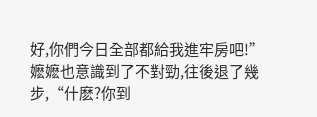好,你們今日全部都給我進牢房吧!”
嬷嬷也意識到了不對勁,往後退了幾步,“什麽?你到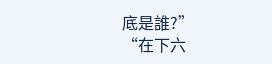底是誰?”
“在下六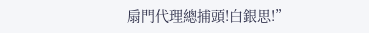扇門代理總捕頭!白銀思!”